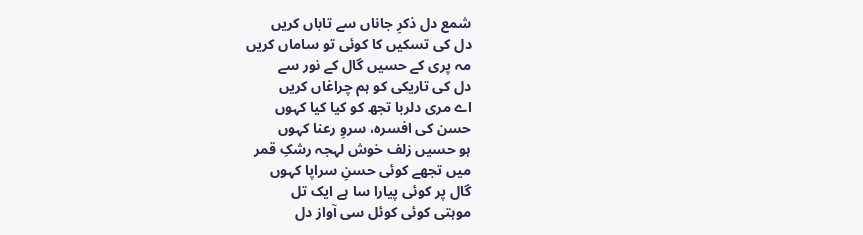شمع دل ذکرِ جاناں سے تاباں کریں
دل کی تسکیں کا کوئی تو ساماں کریں
مہ پری کے حسیں گال کے نور سے
دل کی تاریکی کو ہم چراغاں کریں
اے مری دلربا تجھ کو کیا کیا کہوں
حسن کی افسرہ، سروِ رعنا کہوں
ہو حسیں زلف خوش لہجہ رشکِ قمر
میں تجھے کوئی حسنِ سراپا کہوں
گال پر کوئی پیارا سا ہے ایک تل
موہتی کوئی کوئل سی آواز دل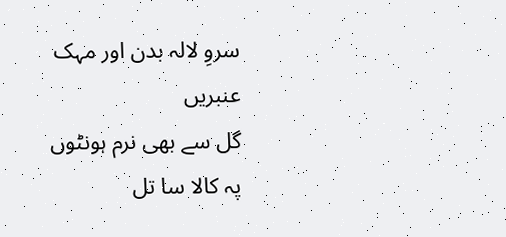سروِ لالہ بدن اور مہک عنبریں
گل سے بھی نرم ہونٹوں پہ کالا سا تل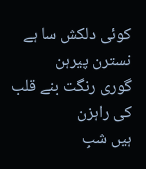کوئی دلکش سا ہے نسترن پیرہن
گوری رنگت بنے قلب کی راہزن
ہیں شبِ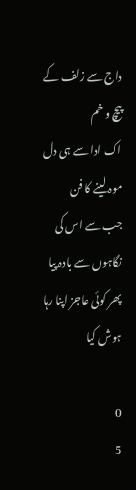داج سے زلف کے پیچ و خم
اک ادا سے ہی دل موہ لینے کا فن
جب سے اس کی نگاہوں سے بادہ پیا
پھر کوئی عاجز اپنا رہا ہوش کیا

0
5